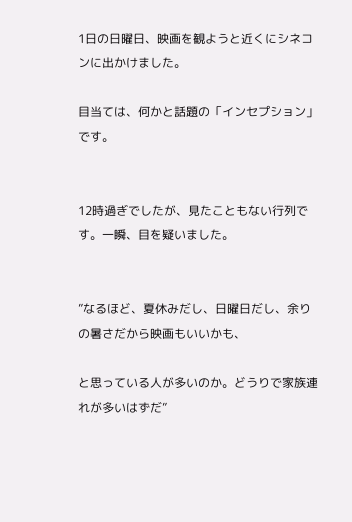1日の日曜日、映画を観ようと近くにシネコンに出かけました。

目当ては、何かと話題の「インセプション」です。


12時過ぎでしたが、見たこともない行列です。一瞬、目を疑いました。


”なるほど、夏休みだし、日曜日だし、余りの暑さだから映画もいいかも、

と思っている人が多いのか。どうりで家族連れが多いはずだ”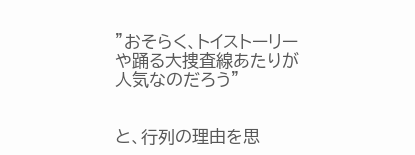”おそらく、トイストーリーや踊る大捜査線あたりが人気なのだろう”


と、行列の理由を思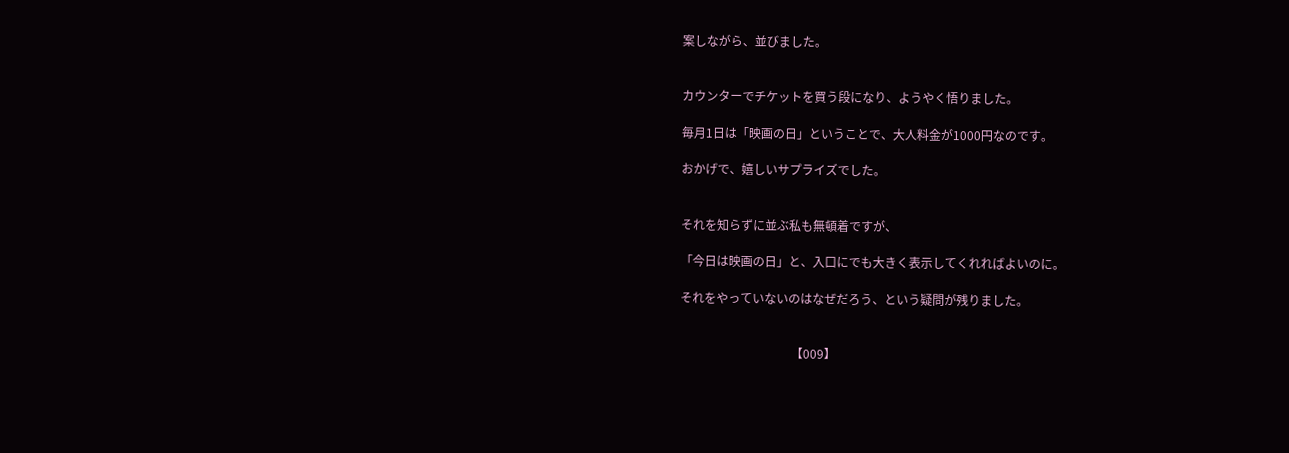案しながら、並びました。


カウンターでチケットを買う段になり、ようやく悟りました。

毎月1日は「映画の日」ということで、大人料金が1000円なのです。

おかげで、嬉しいサプライズでした。


それを知らずに並ぶ私も無頓着ですが、

「今日は映画の日」と、入口にでも大きく表示してくれればよいのに。

それをやっていないのはなぜだろう、という疑問が残りました。


                                     【009】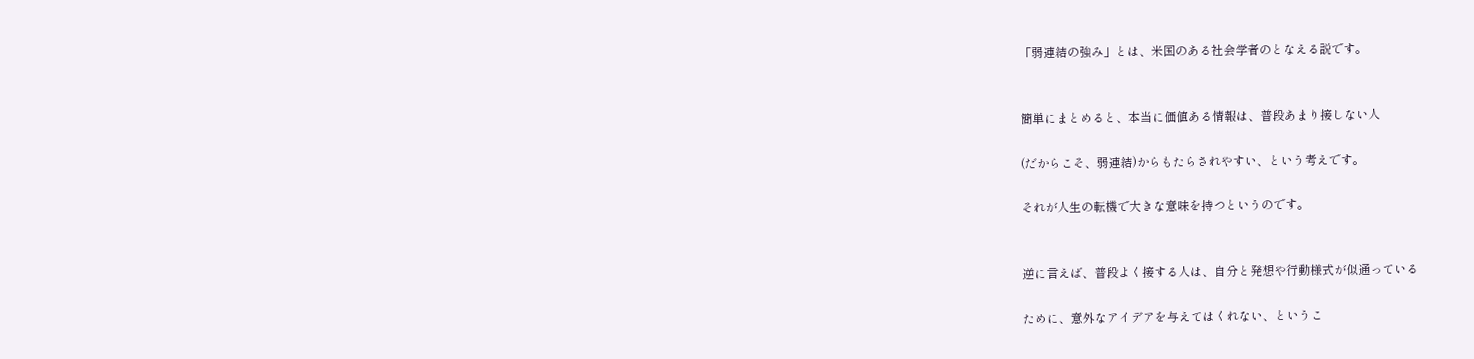「弱連結の強み」とは、米国のある社会学者のとなえる説です。


簡単にまとめると、本当に価値ある情報は、普段あまり接しない人

(だからこそ、弱連結)からもたらされやすい、という考えです。

それが人生の転機で大きな意味を持つというのです。


逆に言えば、普段よく接する人は、自分と発想や行動様式が似通っている

ために、意外なアイデアを与えてはくれない、というこ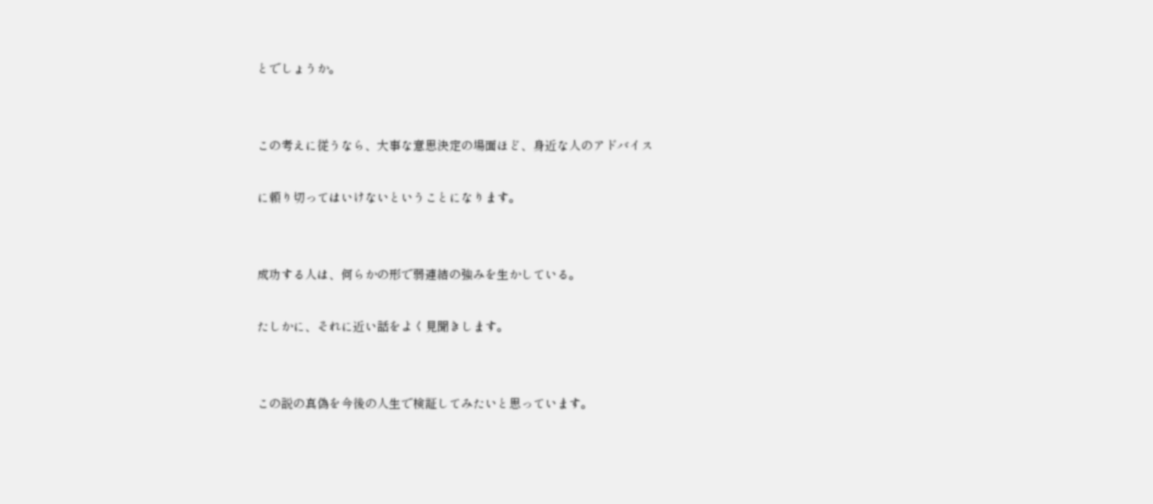とでしょうか。


この考えに従うなら、大事な意思決定の場面ほど、身近な人のアドバイス

に頼り切ってはいけないということになります。


成功する人は、何らかの形で弱連結の強みを生かしている。

たしかに、それに近い話をよく見聞きします。


この説の真偽を今後の人生で検証してみたいと思っています。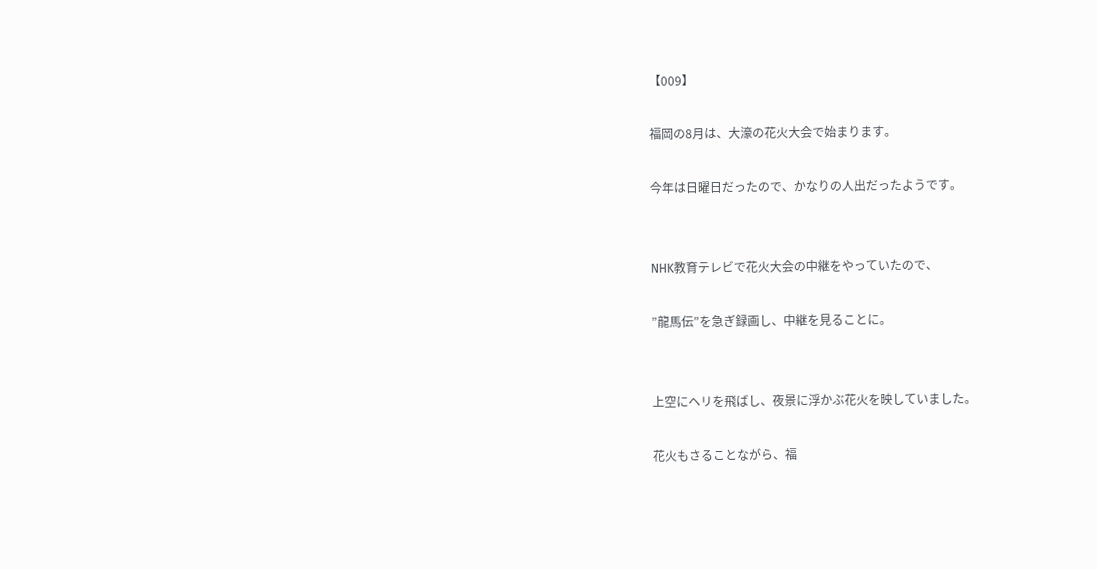【009】

福岡の8月は、大濠の花火大会で始まります。

今年は日曜日だったので、かなりの人出だったようです。


NHK教育テレビで花火大会の中継をやっていたので、

”龍馬伝”を急ぎ録画し、中継を見ることに。


上空にヘリを飛ばし、夜景に浮かぶ花火を映していました。

花火もさることながら、福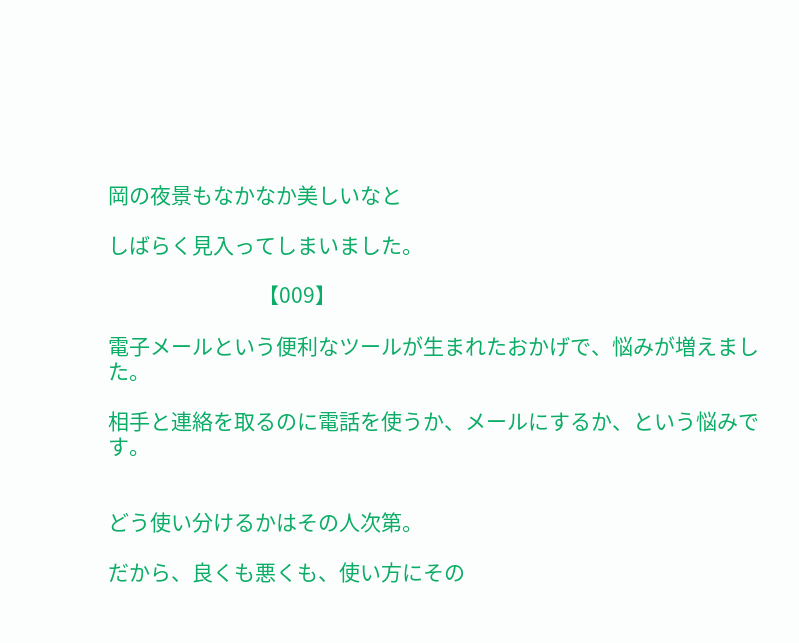岡の夜景もなかなか美しいなと

しばらく見入ってしまいました。

                              【009】

電子メールという便利なツールが生まれたおかげで、悩みが増えました。

相手と連絡を取るのに電話を使うか、メールにするか、という悩みです。


どう使い分けるかはその人次第。

だから、良くも悪くも、使い方にその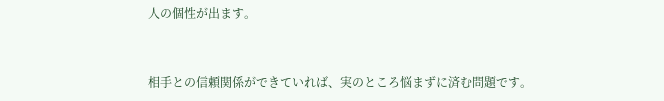人の個性が出ます。


相手との信頼関係ができていれば、実のところ悩まずに済む問題です。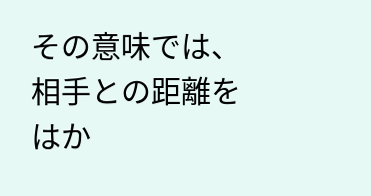その意味では、相手との距離をはか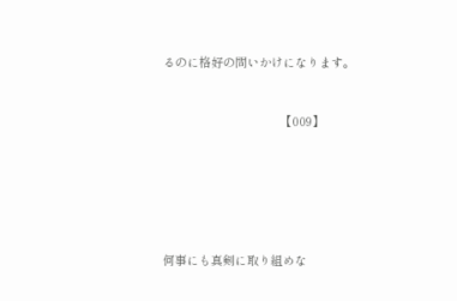るのに格好の問いかけになります。


                                       【009】






何事にも真剣に取り組めな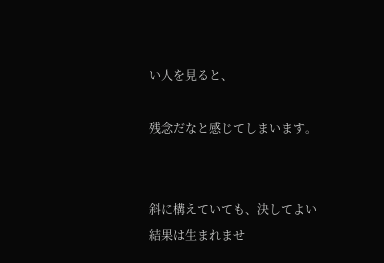い人を見ると、

残念だなと感じてしまいます。


斜に構えていても、決してよい結果は生まれませ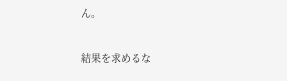ん。


結果を求めるな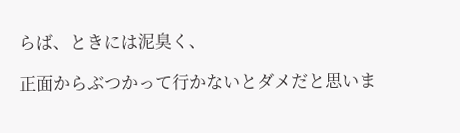らば、ときには泥臭く、

正面からぶつかって行かないとダメだと思いま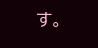す。